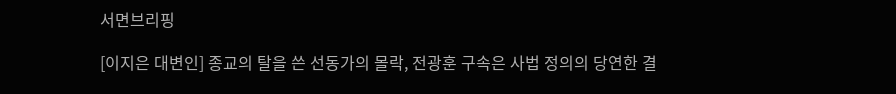서면브리핑

[이지은 대변인] 종교의 탈을 쓴 선동가의 몰락, 전광훈 구속은 사법 정의의 당연한 결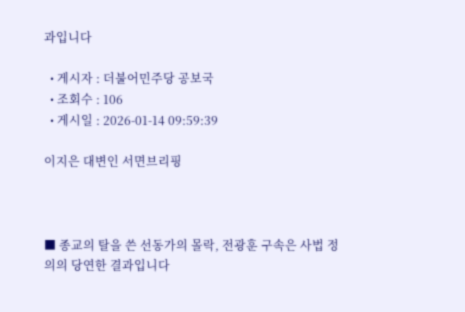과입니다

  • 게시자 : 더불어민주당 공보국
  • 조회수 : 106
  • 게시일 : 2026-01-14 09:59:39

이지은 대변인 서면브리핑



■ 종교의 탈을 쓴 선동가의 몰락, 전광훈 구속은 사법 정의의 당연한 결과입니다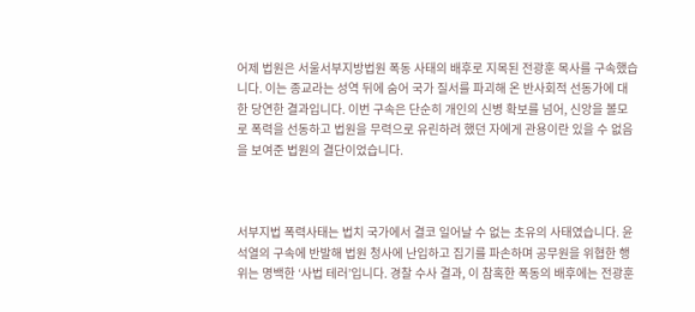어제 법원은 서울서부지방법원 폭동 사태의 배후로 지목된 전광훈 목사를 구속했습니다. 이는 종교라는 성역 뒤에 숨어 국가 질서를 파괴해 온 반사회적 선동가에 대한 당연한 결과입니다. 이번 구속은 단순히 개인의 신병 확보를 넘어, 신앙을 볼모로 폭력을 선동하고 법원을 무력으로 유린하려 했던 자에게 관용이란 있을 수 없음을 보여준 법원의 결단이었습니다.



서부지법 폭력사태는 법치 국가에서 결코 일어날 수 없는 초유의 사태였습니다. 윤석열의 구속에 반발해 법원 청사에 난입하고 집기를 파손하며 공무원을 위협한 행위는 명백한 ‘사법 테러’입니다. 경찰 수사 결과, 이 참혹한 폭동의 배후에는 전광훈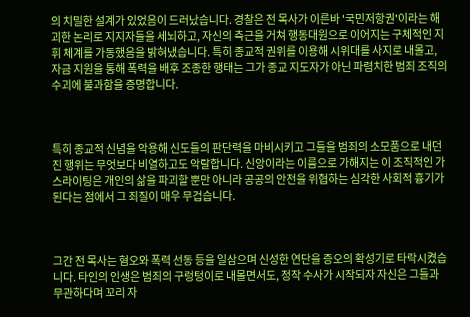의 치밀한 설계가 있었음이 드러났습니다. 경찰은 전 목사가 이른바 '국민저항권'이라는 해괴한 논리로 지지자들을 세뇌하고, 자신의 측근을 거쳐 행동대원으로 이어지는 구체적인 지휘 체계를 가동했음을 밝혀냈습니다. 특히 종교적 권위를 이용해 시위대를 사지로 내몰고, 자금 지원을 통해 폭력을 배후 조종한 행태는 그가 종교 지도자가 아닌 파렴치한 범죄 조직의 수괴에 불과함을 증명합니다.



특히 종교적 신념을 악용해 신도들의 판단력을 마비시키고 그들을 범죄의 소모품으로 내던진 행위는 무엇보다 비열하고도 악랄합니다. 신앙이라는 이름으로 가해지는 이 조직적인 가스라이팅은 개인의 삶을 파괴할 뿐만 아니라 공공의 안전을 위협하는 심각한 사회적 흉기가 된다는 점에서 그 죄질이 매우 무겁습니다.



그간 전 목사는 혐오와 폭력 선동 등을 일삼으며 신성한 연단을 증오의 확성기로 타락시켰습니다. 타인의 인생은 범죄의 구렁텅이로 내몰면서도, 정작 수사가 시작되자 자신은 그들과 무관하다며 꼬리 자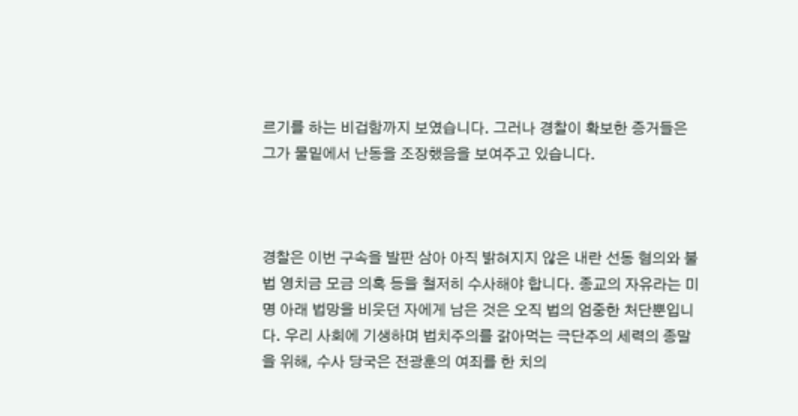르기를 하는 비겁함까지 보였습니다. 그러나 경찰이 확보한 증거들은 그가 물밑에서 난동을 조장했음을 보여주고 있습니다.



경찰은 이번 구속을 발판 삼아 아직 밝혀지지 않은 내란 선동 혐의와 불법 영치금 모금 의혹 등을 철저히 수사해야 합니다. 종교의 자유라는 미명 아래 법망을 비웃던 자에게 남은 것은 오직 법의 엄중한 처단뿐입니다. 우리 사회에 기생하며 법치주의를 갉아먹는 극단주의 세력의 종말을 위해, 수사 당국은 전광훈의 여죄를 한 치의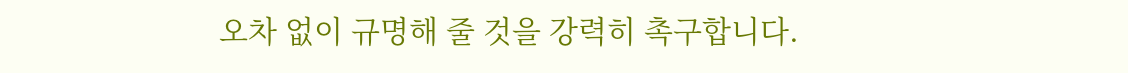오차 없이 규명해 줄 것을 강력히 촉구합니다.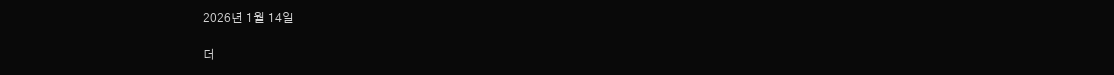2026년 1월 14일

더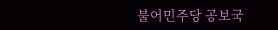불어민주당 공보국